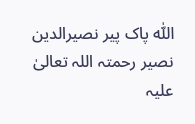اللّٰہ پاک پیر نصیرالدین نصیر رحمتہ اللہ تعالیٰ علیہ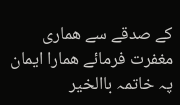کے صدقے سے ھماری مغفرت فرمائے ھمارا ایمان پہ خاتمہ باالخیر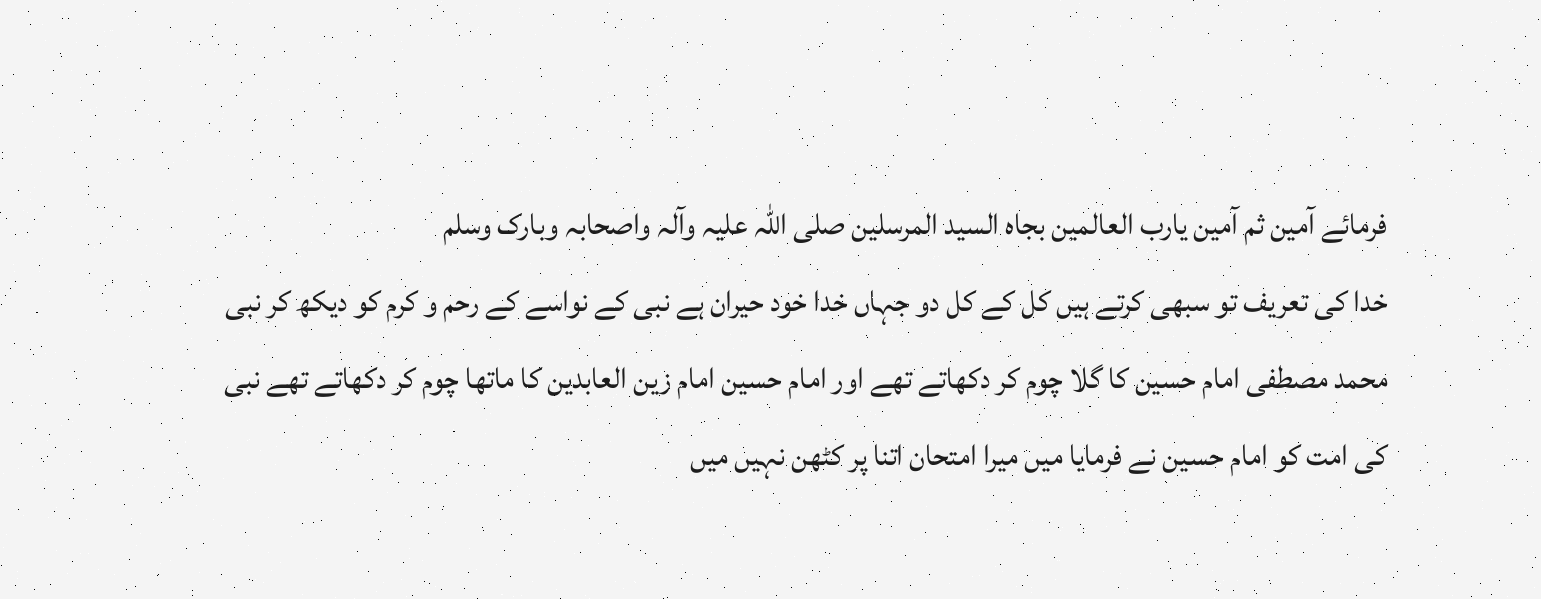فرمائے آمین ثم آمین یارب العالمین بجاہ السید المرسلین صلی اللہ علیہ وآلہ واصحابہ وبارک وسلم
خدا کی تعریف تو سبھی کرتے ہیں کل کے کل دو جہاں خدا خود حیران ہے نبی کے نواسے کے رحم و کرم کو دیکھ کر نبی محمد مصطفی امام حسین کا گلا چوم کر دکھاتے تھے اور امام حسین امام زین العابدین کا ماتھا چوم کر دکھاتے تھے نبی کی امت کو امام حسین نے فرمایا میں میرا امتحان اتنا پر کٹھن نہیں میں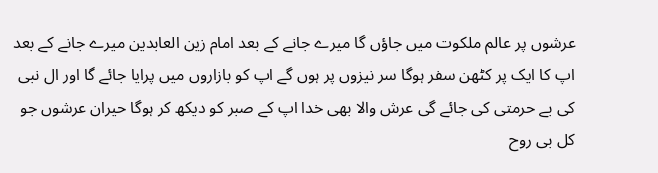عرشوں پر عالم ملکوت میں جاؤں گا میرے جانے کے بعد امام زین العابدین میرے جانے کے بعد اپ کا ایک پر کٹھن سفر ہوگا سر نیزوں پر ہوں گے اپ کو بازاروں میں پرایا جائے گا اور ال نبی کی بے حرمتی کی جائے گی عرش والا بھی خدا اپ کے صبر کو دیکھ کر ہوگا حیران عرشوں جو کل بی روح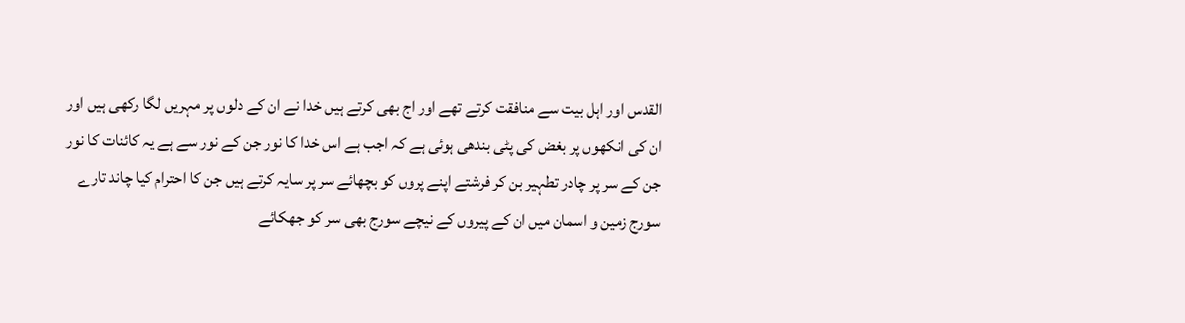القدس اور اہل بیت سے منافقت کرتے تھے اور اج بھی کرتے ہیں خدا نے ان کے دلوں پر مہریں لگا رکھی ہیں اور ان کی انکھوں پر بغض کی پٹی بندھی ہوئی ہے کہ اجب ہے اس خدا کا نور جن کے نور سے ہے یہ کائنات کا نور
جن کے سر پر چادر تطہیر بن کر فرشتے اپنے پروں کو بچھائے سر پر سایہ کرتے ہیں جن کا احترام کیا چاند تارے سورج زمین و اسمان میں ان کے پیروں کے نیچے سورج بھی سر کو جھکائے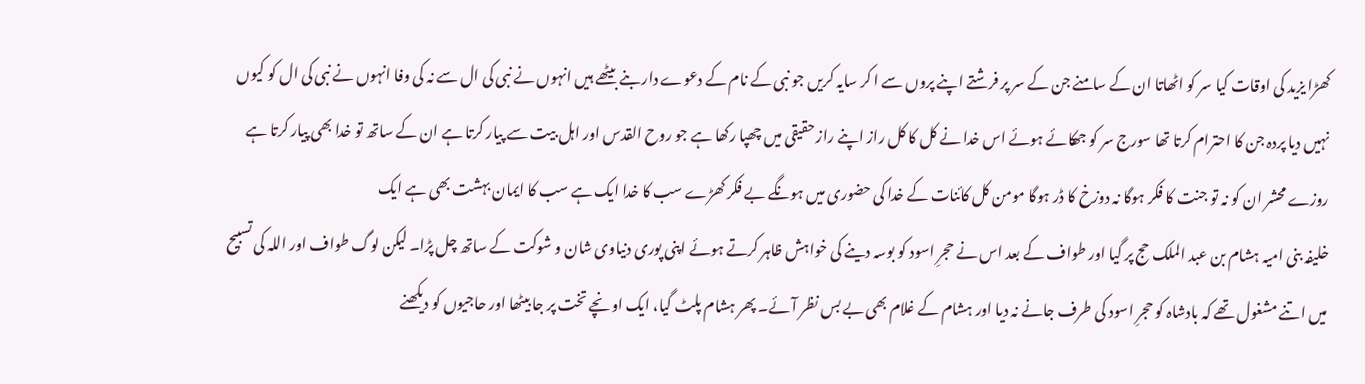کھڑا یزید کی اوقات کیا سر کو اٹھاتا ان کے سامنے جن کے سر پر فرشتے اپنے پروں سے ا کر سایہ کریں جو نبی کے نام کے دعوے دار بنے بیٹھے ہیں انہوں نے نبی کی ال سے نہ کی وفا انہوں نے نبی کی ال کو کیوں نہیں دیا پردہ جن کا احترام کرتا تھا سورج سر کو جھکائے ہوئے اس خدا نے کل کا کل راز اپنے راز حقیقی میں چھپا رکھا ہے جو روح القدس اور اہل بیت سے پیار کرتا ہے ان کے ساتھ تو خدا بھی پیار کرتا ہے روزے محشر ان کو نہ تو جنت کا فکر ہوگا نہ دوزخ کا ڈر ہوگا مومن کل کائنات کے خدا کی حضوری میں ہونگے بے فکر کھڑے سب کا خدا ایک ہے سب کا ایمان بہشت بھی ہے ایک
خلیفہ بنی امیہ ہشام بن عبد الملک حج پر گیا اور طواف کے بعد اس نے حجرِ اسود کو بوسہ دینے کی خواہش ظاہر کرتے ہوئے اپنی پوری دنیاوی شان و شوکت کے ساتھ چل پڑا۔ لیکن لوگ طواف اور اللہ کی تسبیح میں اتنے مشغول تھے کہ بادشاہ کو حجرِ اسود کی طرف جانے نہ دیا اور ہشام کے غلام بھی بے بس نظر آئے۔ پھر ہشام پلٹ گیا، ایک اونچے تخت پر جا بیٹھا اور حاجیوں کو دیکھنے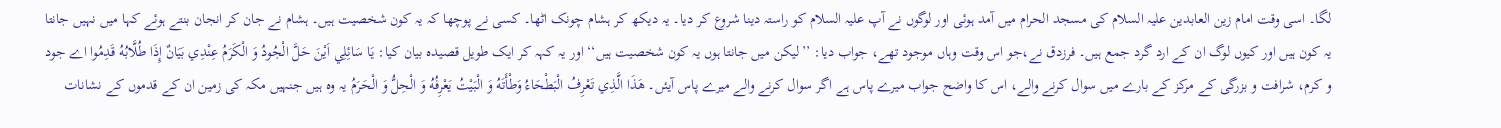لگا۔ اسی وقت امام زین العابدین علیہ السلام کی مسجد الحرام میں آمد ہوئی اور لوگوں نے آپ علیہ السلام کو راستہ دینا شروع کر دیا۔ یہ دیکھ کر ہشام چونک اٹھا۔ کسی نے پوچھا کہ یہ کون شخصیت ہیں۔ ہشام نے جان کر انجان بنتے ہوئے کہا میں نہیں جانتا یہ کون ہیں اور کیوں لوگ ان کے ارد گرد جمع ہیں۔ فرزدق نے،جو اس وقت وہاں موجود تھے، جواب دیا: ’’لیکن میں جانتا ہوں یہ کون شخصیت ہیں‘‘ اور یہ کہہ کر ایک طویل قصیدہ بیان کیا: يَا سَائِلِي اَيْنَ حَلَّ الْجُودُ وَ الْكَرَمُ عِنْدِي بَيَانٌ إِذَا طُلَّابُهُ قَدِمُوا اے جود و کرم، شرافت و بزرگی کے مرکز کے بارے میں سوال کرنے والے، اس کا واضح جواب میرے پاس ہے اگر سوال کرنے والے میرے پاس آیئں۔ هَذَا الَّذِي تَعْرِفُ الْبَطْحَاءُ وَطْأَتَهُ وَ الْبَيْتُ يَعْرِفُهُ وَ الْحِلُّ وَ الْحَرَمُ یہ وہ ہیں جنہیں مکہ کی زمین ان کے قدموں کے نشانات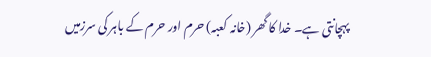پہچانتی ہے۔ خدا کا گھر (خانہ کعبہ) حرم اور حرم کے باہر کی سرزمیں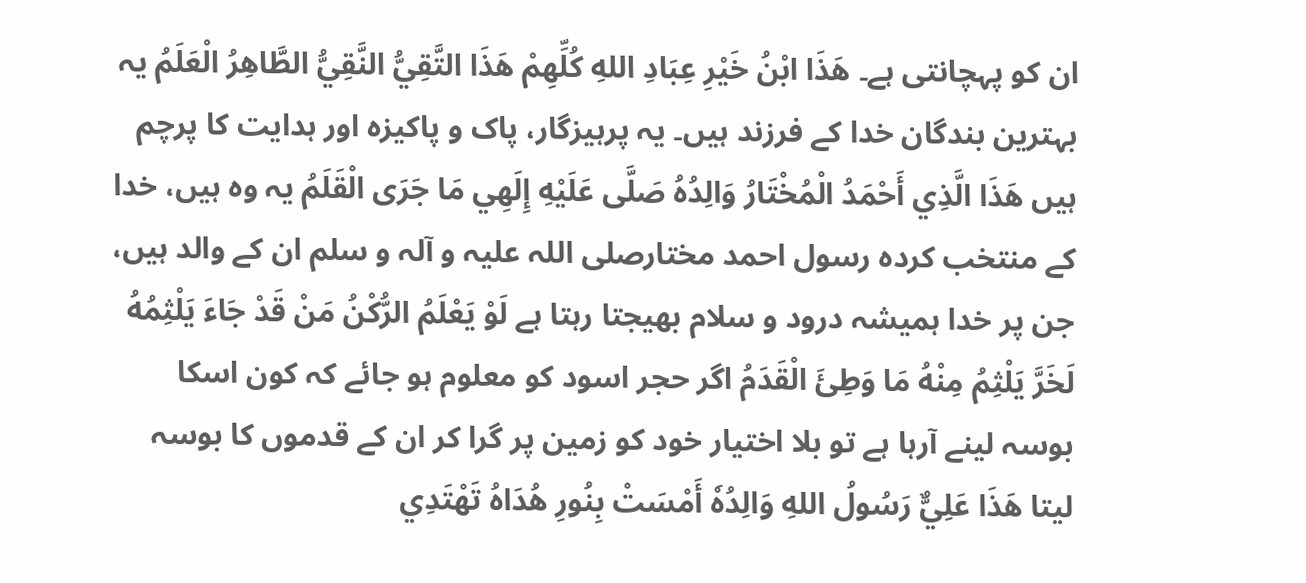ان کو پہچانتی ہے۔ هَذَا ابْنُ خَيْرِ عِبَادِ اللهِ كُلِّهِمْ هَذَا التَّقِيُّ النَّقِيُّ الطَّاهِرُ الْعَلَمُ یہ بہترین بندگان خدا کے فرزند ہیں۔ یہ پرہیزگار، پاک و پاکیزہ اور ہدایت کا پرچم ہیں هَذَا الَّذِي أَحْمَدُ الْمُخْتَارُ وَالِدُهُ صَلَّى عَلَيْهِ إِلَهِي مَا جَرَى الْقَلَمُ یہ وہ ہیں، خدا کے منتخب کردہ رسول احمد مختارصلی اللہ علیہ و آلہ و سلم ان کے والد ہیں، جن پر خدا ہمیشہ درود و سلام بھیجتا رہتا ہے لَوْ يَعْلَمُ الرُّكْنُ مَنْ قَدْ جَاءَ يَلْثِمُهُ لَخَرَّ يَلْثِمُ مِنْهُ مَا وَطِئَ الْقَدَمُ اگر حجر اسود کو معلوم ہو جائے کہ کون اسکا بوسہ لینے آرہا ہے تو بلا اختیار خود کو زمین پر گرا کر ان کے قدموں کا بوسہ لیتا هَذَا عَلِيٌّ رَسُولُ اللهِ وَالِدُهٗ أَمْسَتْ بِنُورِ هُدَاهُ تَهْتَدِي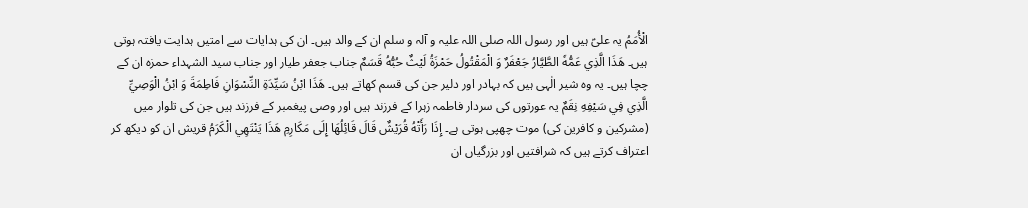الْأُمَمُ یہ علیؑ ہیں اور رسول اللہ صلی اللہ علیہ و آلہ و سلم ان کے والد ہیں۔ ان کی ہدایات سے امتیں ہدایت یافتہ ہوتی ہیں۔ هَذَا الَّذِي عَمُّهٗ الطَّيَّارُ جَعْفَرٌ وَ الْمَقْتُولُ حَمْزَةُ لَيْثٌ حُبُّهُ قَسَمٌ جناب جعفر طیار اور جناب سید الشہداء حمزہ ان کے چچا ہیں۔ یہ وہ شیر الٰہی ہیں کہ بہادر اور دلیر جن کی قسم کھاتے ہیں۔ هَذَا ابْنُ سَيِّدَةِ النِّسْوَانِ فَاطِمَةَ وَ ابْنُ الْوَصِيِّ الَّذِي فِي سَيْفِهِ نِقَمٌ یہ عورتوں کی سردار فاطمہ زہرا کے فرزند ہیں اور وصی پیغمبر کے فرزند ہیں جن کی تلوار میں (مشرکین و کافرین کی) موت چھپی ہوتی ہے۔ إِذَا رَأَتْهُ قُرَيْشٌ قَالَ قَائِلُهَا إِلَى مَكَارِمِ هَذَا يَنْتَهِي الْكَرَمُ قریش ان کو دیکھ کر اعتراف کرتے ہیں کہ شرافتیں اور بزرگیاں ان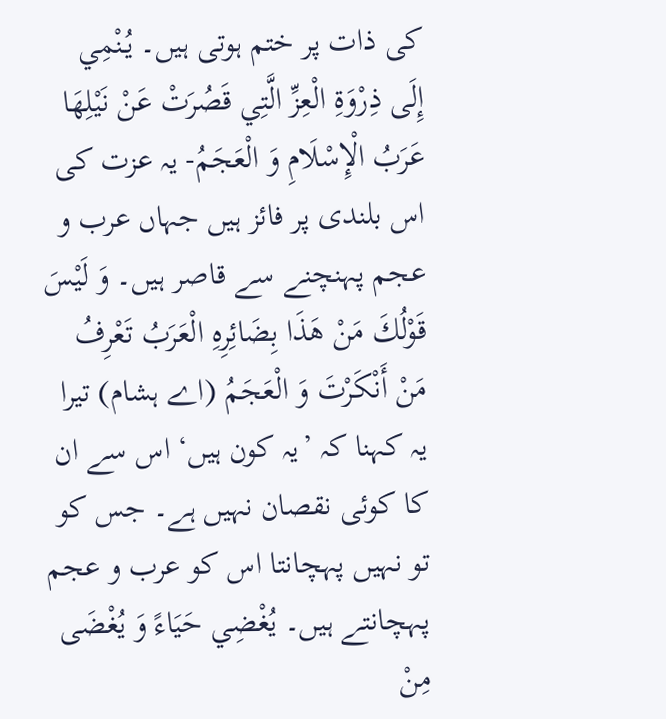کی ذات پر ختم ہوتی ہیں۔ يُنْمِي إِلَى ذِرْوَةِ الْعِزِّ الَّتِي قَصُرَتْ عَنْ نَيْلِهَا عَرَبُ الْإِسْلَامِ وَ الْعَجَمُ- یہ عزت کی اس بلندی پر فائز ہیں جہاں عرب و عجم پہنچنے سے قاصر ہیں۔ وَ لَيْسَ قَوْلُكَ مَنْ هَذَا بِضَائِرِهِ الْعَرَبُ تَعْرِفُ مَنْ أَنْكَرْتَ وَ الْعَجَمُ (اے ہشام) تیرا یہ کہنا کہ ’یہ کون ہیں‘ اس سے ان کا کوئی نقصان نہیں ہے۔ جس کو تو نہیں پہچانتا اس کو عرب و عجم پہچانتے ہیں۔ يُغْضِي حَيَاءً وَ يُغْضَى مِنْ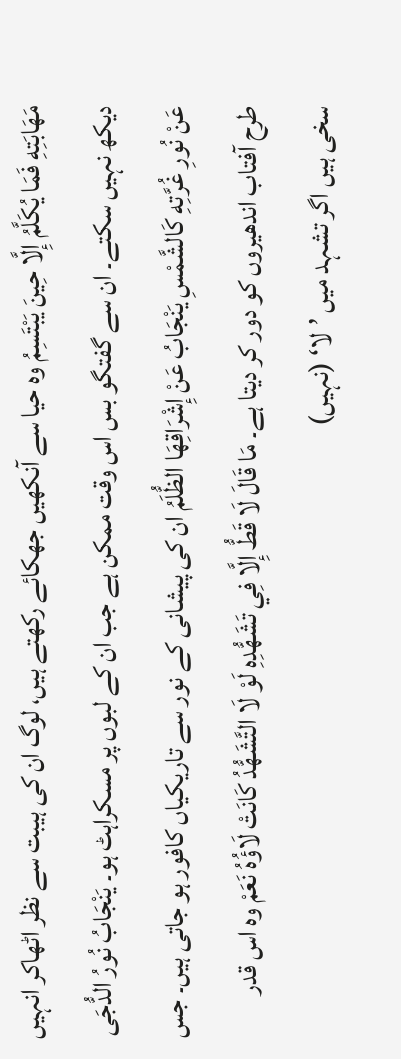مَهَابَتِهِ فَمَا يُكَلَّمُ إِلَّا حِينَ يَبْتَسِمُ وہ حیا سے آنکھیں جھکائے رکھتے ہیں، لوگ ان کی ہیبت سے نظر اٹھاکر انہیں دیکھ نہیں سکتے۔ ان سے گفتگو بس اس وقت ممکن ہے جب ان کے لبوں پر مسکراہٹ ہو۔ يَنْجَابُ نُورُ الدُّجَى عَنْ نُورِ غُرَّتِهِ كَالشَّمْسِ يَنْجَابُ عَنْ إِشْرَاقِهَا الظُّلَمُ ان کی پیشانی کے نور سے تاریکیاں کافور ہو جاتی ہیں۔ جس طرح آفتاب اندھیروں کو دور کر دیتا ہے۔ مَا قَالَ لَا قَطُّ إِلَّا فِي تَشَهُّدِهِ لَوْ لَا التَّشَهُّدُ كَانَتْ لَاؤُهُ نَعَمْ وہ اس قدر سخی ہیں اگر تشہد میں ’لا‘ (نہیں)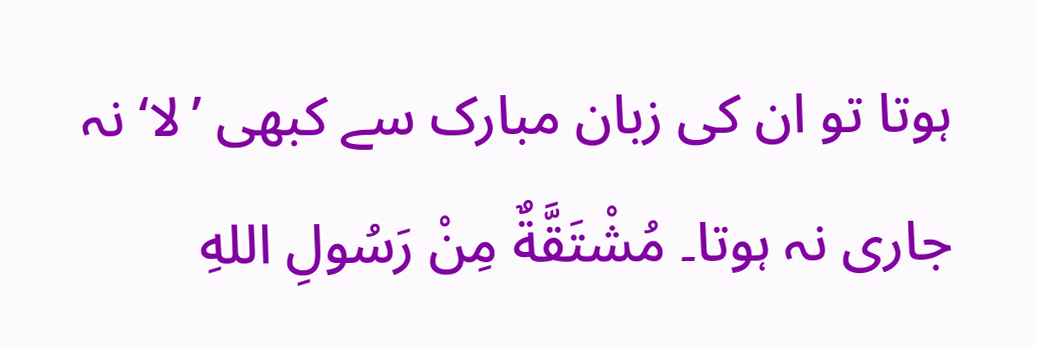ہوتا تو ان کی زبان مبارک سے کبھی ’لا‘ نہ جاری نہ ہوتا۔ مُشْتَقَّةٌ مِنْ رَسُولِ اللهِ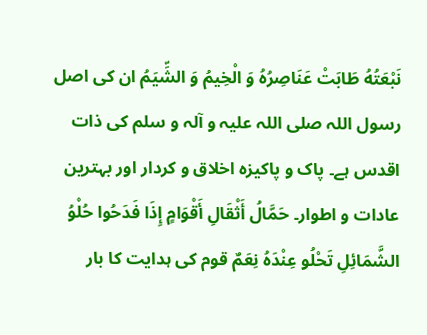نَبْعَتُهُ طَابَتْ عَنَاصِرُهُ وَ الْخِيمُ وَ الشِّيَمُ ان کی اصل رسول اللہ صلی اللہ علیہ و آلہ و سلم کی ذات اقدس ہے۔ پاک و پاکیزہ اخلاق و کردار اور بہترین عادات و اطوار۔ حَمَّالُ أَثْقَالِ أَقْوَامٍ إِذَا فَدَحُوا حُلْوُ الشَّمَائِلِ تَحْلُو عِنْدَهُ نِعَمٌ قوم کی ہدایت کا بار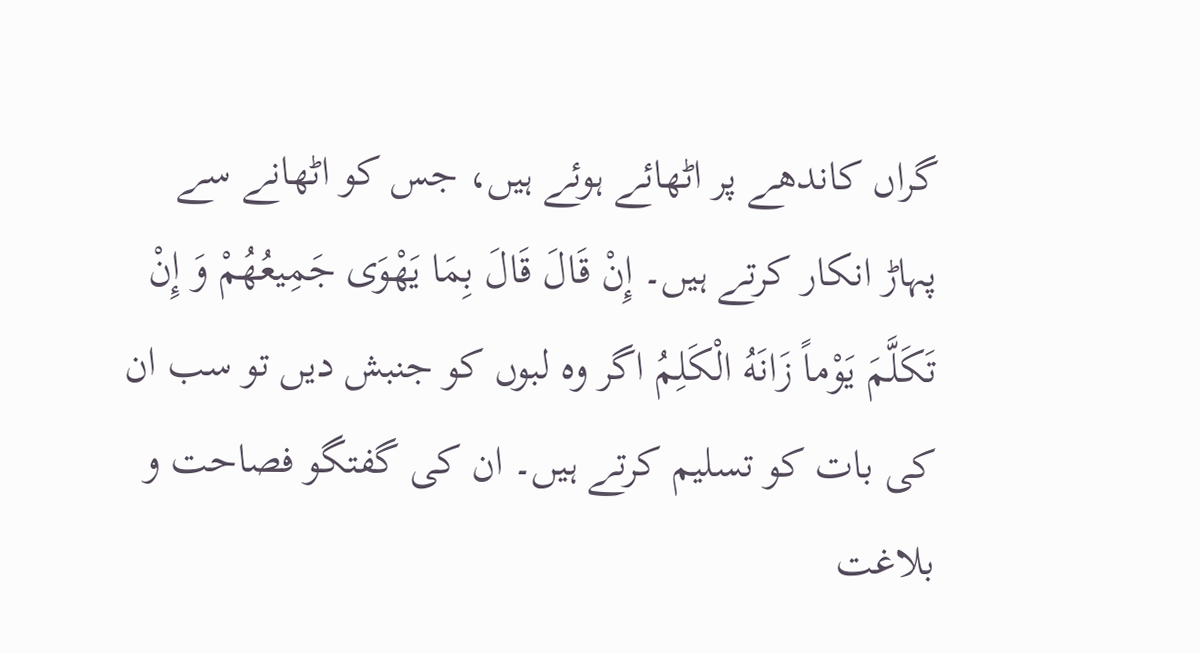گراں کاندھے پر اٹھائے ہوئے ہیں، جس کو اٹھانے سے پہاڑ انکار کرتے ہیں۔ إِنْ قَالَ قَالَ بِمَا يَهْوَى جَمِيعُهُمْ وَ إِنْ تَكَلَّمَ يَوْماً زَانَهُ الْكَلِمُ اگر وہ لبوں کو جنبش دیں تو سب ان کی بات کو تسلیم کرتے ہیں۔ ان کی گفتگو فصاحت و بلاغت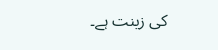کی زینت ہے۔